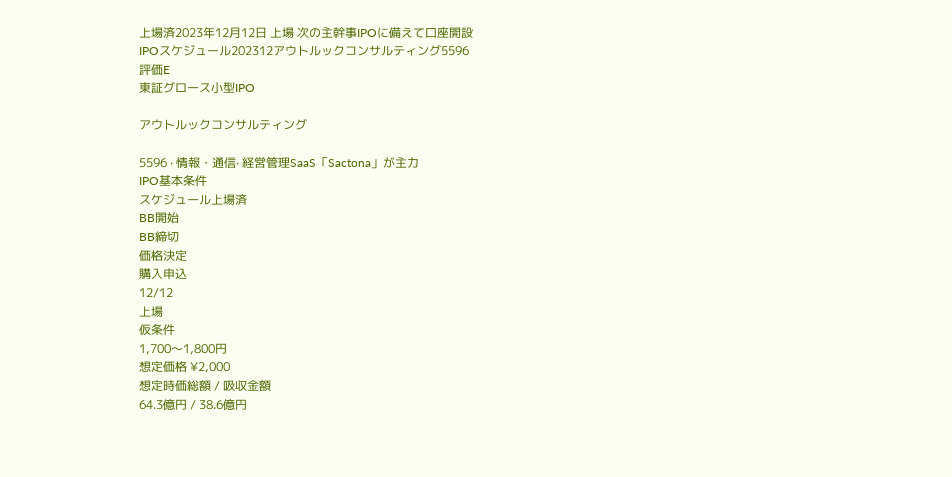上場済2023年12月12日 上場 次の主幹事IPOに備えて口座開設
IPOスケジュール202312アウトルックコンサルティング5596
評価E
東証グロース小型IPO

アウトルックコンサルティング

5596 · 情報・通信· 経営管理SaaS「Sactona」が主力
IPO基本条件
スケジュール上場済
BB開始
BB締切
価格決定
購入申込
12/12
上場
仮条件
1,700〜1,800円
想定価格 ¥2,000
想定時価総額 / 吸収金額
64.3億円 / 38.6億円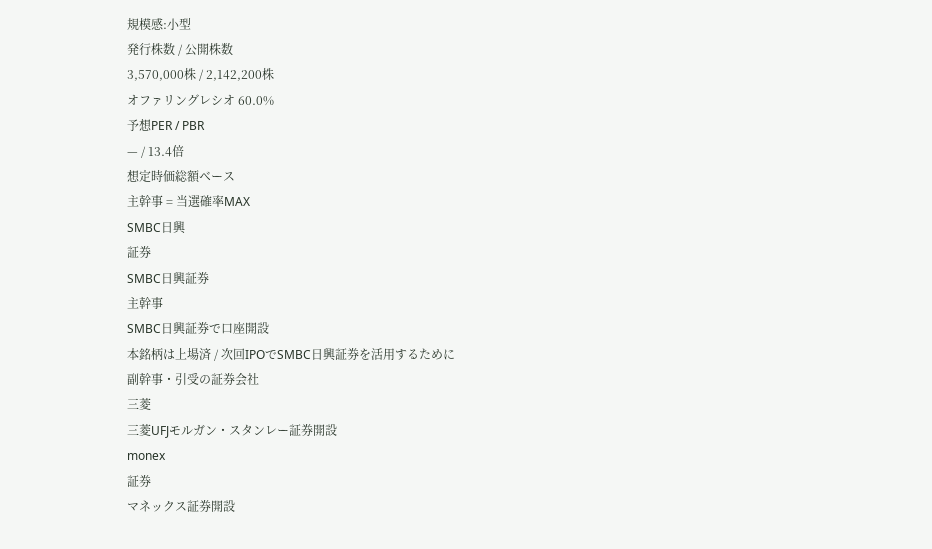規模感:小型
発行株数 / 公開株数
3,570,000株 / 2,142,200株
オファリングレシオ 60.0%
予想PER / PBR
— / 13.4倍
想定時価総額ベース
主幹事 = 当選確率MAX
SMBC日興
証券
SMBC日興証券
主幹事
SMBC日興証券で口座開設
本銘柄は上場済 / 次回IPOでSMBC日興証券を活用するために
副幹事・引受の証券会社
三菱
三菱UFJモルガン・スタンレー証券開設
monex
証券
マネックス証券開設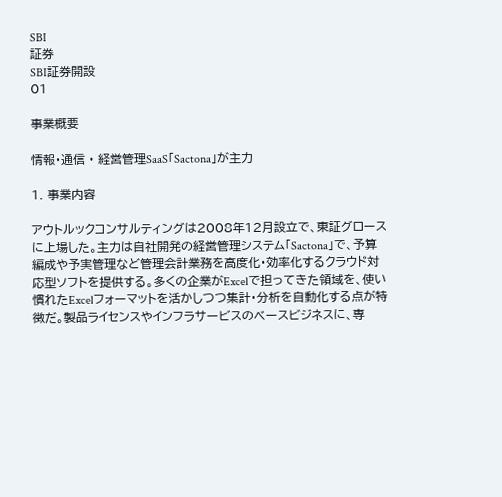SBI
証券
SBI証券開設
01

事業概要

情報・通信 · 経営管理SaaS「Sactona」が主力

1. 事業内容

アウトルックコンサルティングは2008年12月設立で、東証グロースに上場した。主力は自社開発の経営管理システム「Sactona」で、予算編成や予実管理など管理会計業務を高度化・効率化するクラウド対応型ソフトを提供する。多くの企業がExcelで担ってきた領域を、使い慣れたExcelフォーマットを活かしつつ集計・分析を自動化する点が特徴だ。製品ライセンスやインフラサービスのベースビジネスに、専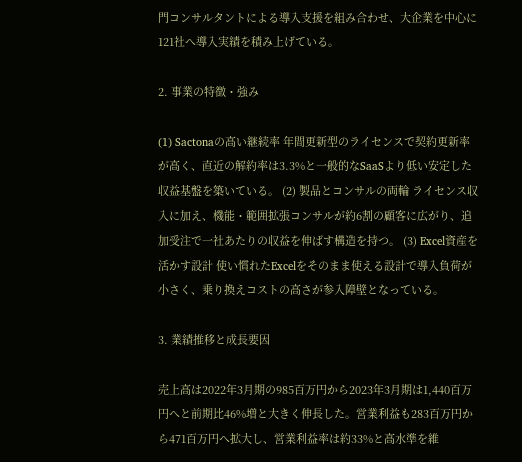門コンサルタントによる導入支援を組み合わせ、大企業を中心に121社へ導入実績を積み上げている。

2. 事業の特徴・強み

(1) Sactonaの高い継続率 年間更新型のライセンスで契約更新率が高く、直近の解約率は3.3%と一般的なSaaSより低い安定した収益基盤を築いている。 (2) 製品とコンサルの両輪 ライセンス収入に加え、機能・範囲拡張コンサルが約6割の顧客に広がり、追加受注で一社あたりの収益を伸ばす構造を持つ。 (3) Excel資産を活かす設計 使い慣れたExcelをそのまま使える設計で導入負荷が小さく、乗り換えコストの高さが参入障壁となっている。

3. 業績推移と成長要因

売上高は2022年3月期の985百万円から2023年3月期は1,440百万円へと前期比46%増と大きく伸長した。営業利益も283百万円から471百万円へ拡大し、営業利益率は約33%と高水準を維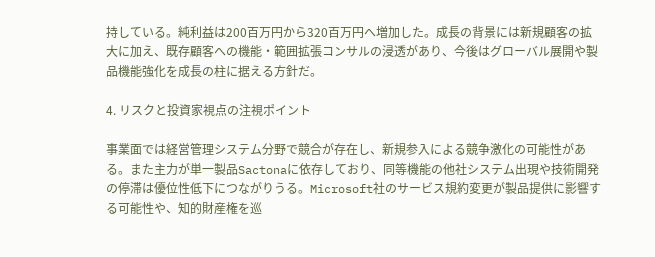持している。純利益は200百万円から320百万円へ増加した。成長の背景には新規顧客の拡大に加え、既存顧客への機能・範囲拡張コンサルの浸透があり、今後はグローバル展開や製品機能強化を成長の柱に据える方針だ。

4. リスクと投資家視点の注視ポイント

事業面では経営管理システム分野で競合が存在し、新規参入による競争激化の可能性がある。また主力が単一製品Sactonaに依存しており、同等機能の他社システム出現や技術開発の停滞は優位性低下につながりうる。Microsoft社のサービス規約変更が製品提供に影響する可能性や、知的財産権を巡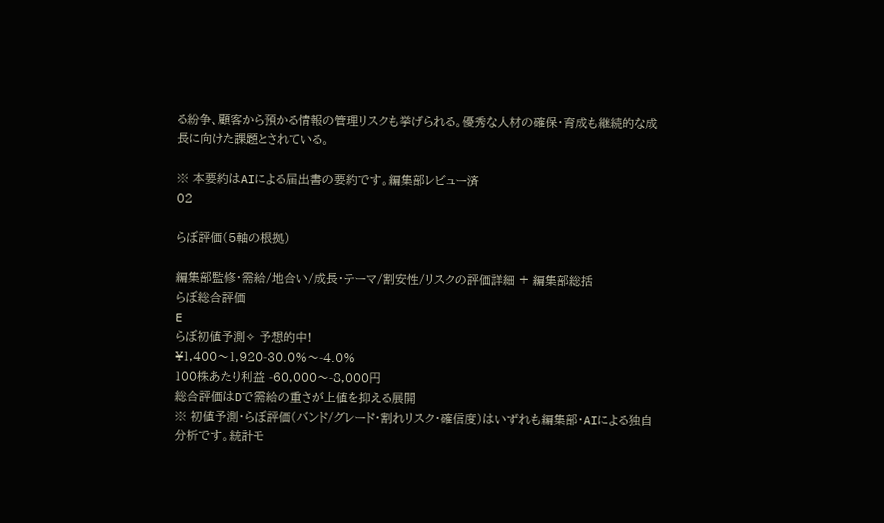る紛争、顧客から預かる情報の管理リスクも挙げられる。優秀な人材の確保・育成も継続的な成長に向けた課題とされている。

※ 本要約はAIによる届出書の要約です。編集部レビュー済
02

らぼ評価(5軸の根拠)

編集部監修・需給/地合い/成長・テーマ/割安性/リスクの評価詳細 + 編集部総括
らぼ総合評価
E
らぼ初値予測✧ 予想的中!
¥1,400〜1,920-30.0%〜-4.0%
100株あたり利益 -60,000〜-8,000円
総合評価はDで需給の重さが上値を抑える展開
※ 初値予測・らぼ評価(バンド/グレード・割れリスク・確信度)はいずれも編集部・AIによる独自分析です。統計モ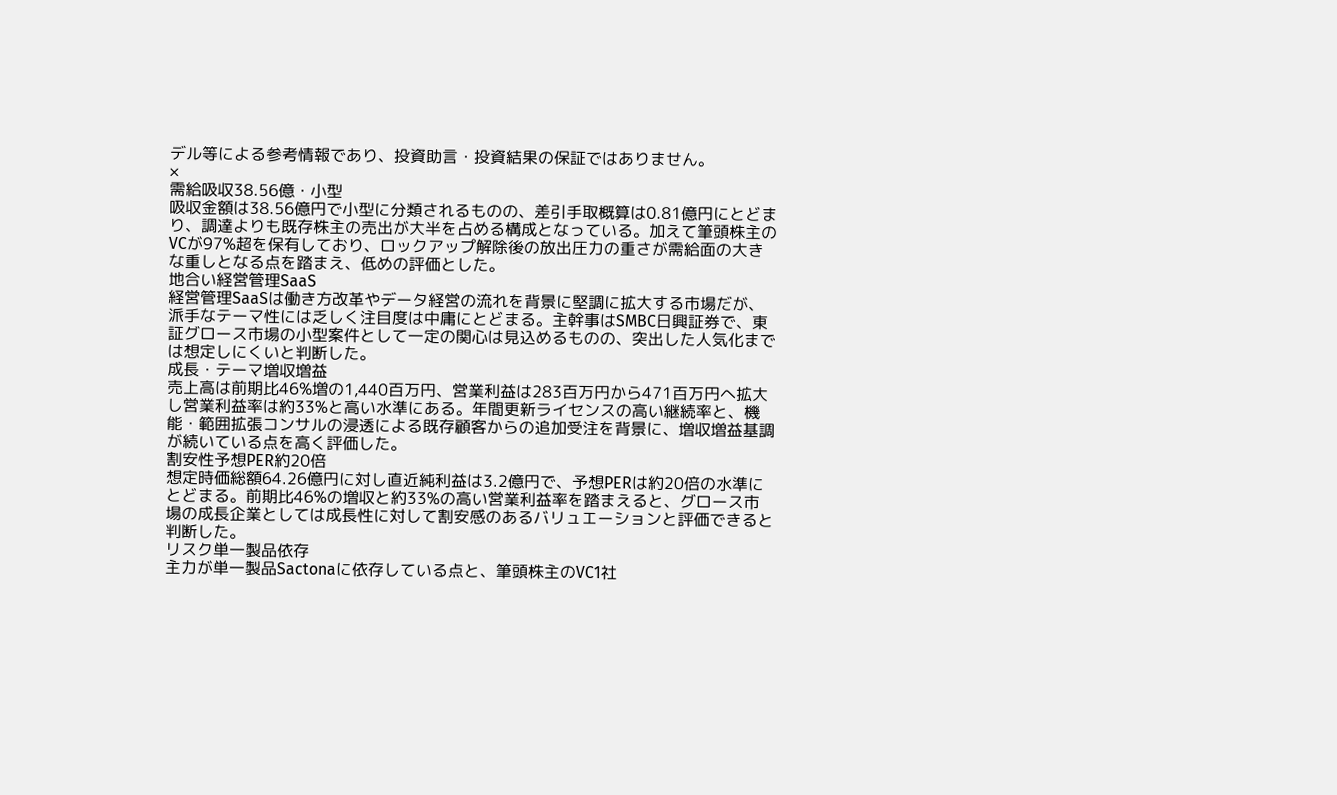デル等による参考情報であり、投資助言・投資結果の保証ではありません。
×
需給吸収38.56億・小型
吸収金額は38.56億円で小型に分類されるものの、差引手取概算は0.81億円にとどまり、調達よりも既存株主の売出が大半を占める構成となっている。加えて筆頭株主のVCが97%超を保有しており、ロックアップ解除後の放出圧力の重さが需給面の大きな重しとなる点を踏まえ、低めの評価とした。
地合い経営管理SaaS
経営管理SaaSは働き方改革やデータ経営の流れを背景に堅調に拡大する市場だが、派手なテーマ性には乏しく注目度は中庸にとどまる。主幹事はSMBC日興証券で、東証グロース市場の小型案件として一定の関心は見込めるものの、突出した人気化までは想定しにくいと判断した。
成長・テーマ増収増益
売上高は前期比46%増の1,440百万円、営業利益は283百万円から471百万円へ拡大し営業利益率は約33%と高い水準にある。年間更新ライセンスの高い継続率と、機能・範囲拡張コンサルの浸透による既存顧客からの追加受注を背景に、増収増益基調が続いている点を高く評価した。
割安性予想PER約20倍
想定時価総額64.26億円に対し直近純利益は3.2億円で、予想PERは約20倍の水準にとどまる。前期比46%の増収と約33%の高い営業利益率を踏まえると、グロース市場の成長企業としては成長性に対して割安感のあるバリュエーションと評価できると判断した。
リスク単一製品依存
主力が単一製品Sactonaに依存している点と、筆頭株主のVC1社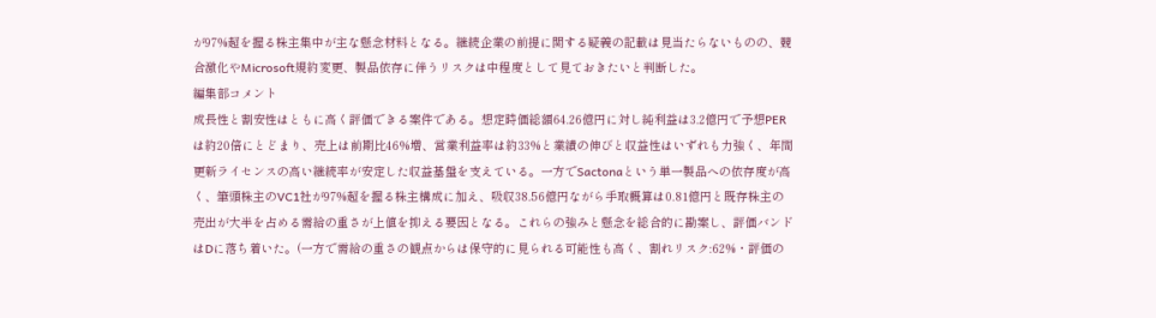が97%超を握る株主集中が主な懸念材料となる。継続企業の前提に関する疑義の記載は見当たらないものの、競合激化やMicrosoft規約変更、製品依存に伴うリスクは中程度として見ておきたいと判断した。
編集部コメント
成長性と割安性はともに高く評価できる案件である。想定時価総額64.26億円に対し純利益は3.2億円で予想PERは約20倍にとどまり、売上は前期比46%増、営業利益率は約33%と業績の伸びと収益性はいずれも力強く、年間更新ライセンスの高い継続率が安定した収益基盤を支えている。一方でSactonaという単一製品への依存度が高く、筆頭株主のVC1社が97%超を握る株主構成に加え、吸収38.56億円ながら手取概算は0.81億円と既存株主の売出が大半を占める需給の重さが上値を抑える要因となる。これらの強みと懸念を総合的に勘案し、評価バンドはDに落ち着いた。(一方で需給の重さの観点からは保守的に見られる可能性も高く、割れリスク:62%・評価の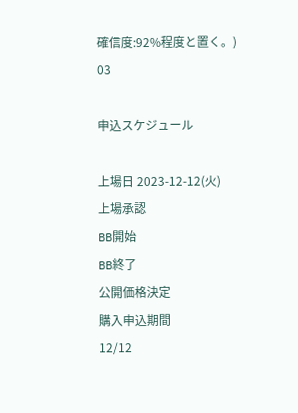確信度:92%程度と置く。)
03

申込スケジュール

上場日 2023-12-12(火)
上場承認
BB開始
BB終了
公開価格決定
購入申込期間
12/12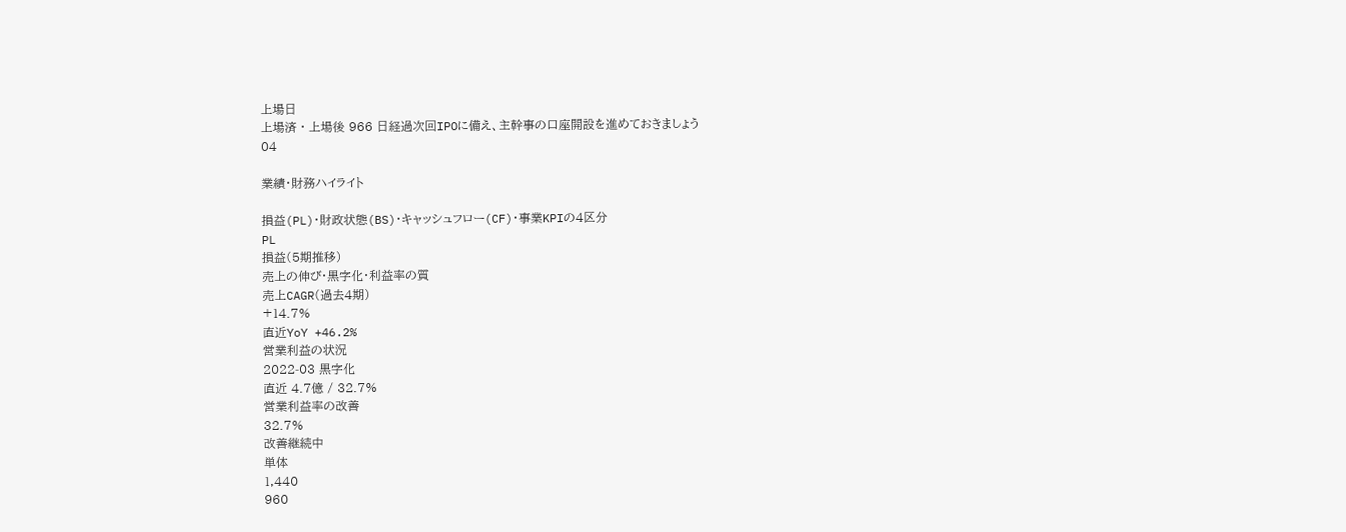上場日
上場済 · 上場後 966 日経過次回IPOに備え、主幹事の口座開設を進めておきましょう
04

業績・財務ハイライト

損益(PL)・財政状態(BS)・キャッシュフロー(CF)・事業KPIの4区分
PL
損益(5期推移)
売上の伸び・黒字化・利益率の質
売上CAGR(過去4期)
+14.7%
直近YoY +46.2%
営業利益の状況
2022-03 黒字化
直近 4.7億 / 32.7%
営業利益率の改善
32.7%
改善継続中
単体
1,440
960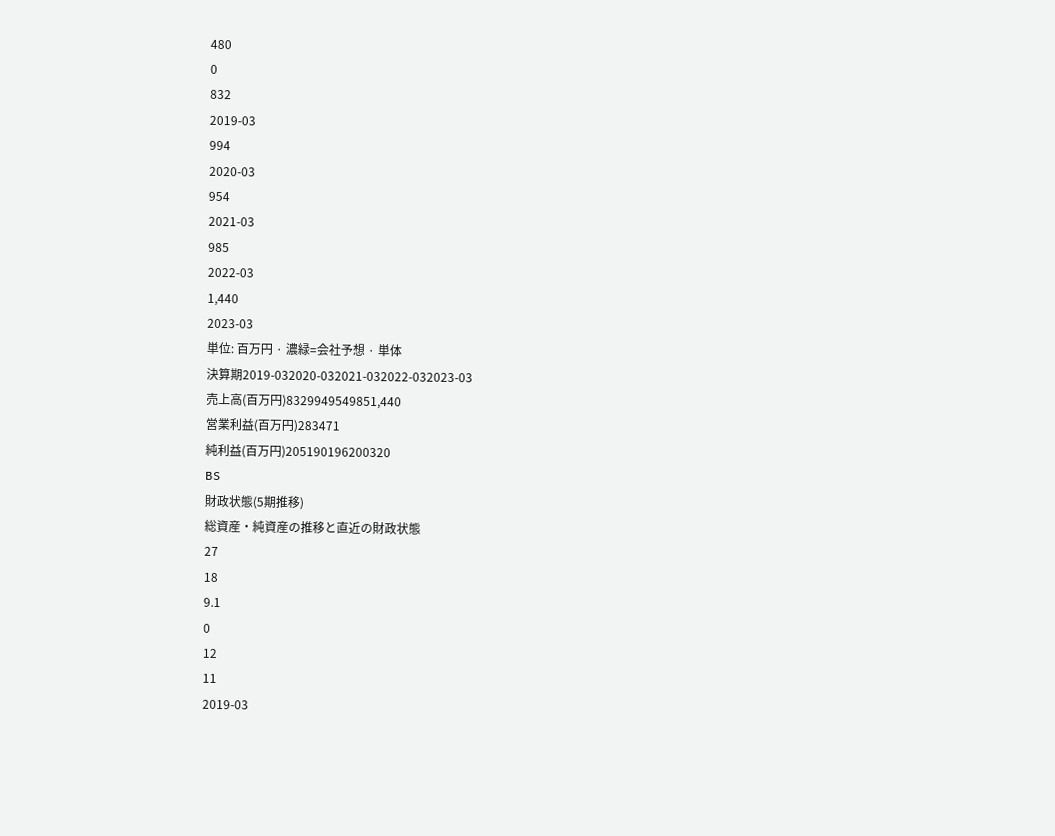480
0
832
2019-03
994
2020-03
954
2021-03
985
2022-03
1,440
2023-03
単位: 百万円 · 濃緑=会社予想 · 単体
決算期2019-032020-032021-032022-032023-03
売上高(百万円)8329949549851,440
営業利益(百万円)283471
純利益(百万円)205190196200320
BS
財政状態(5期推移)
総資産・純資産の推移と直近の財政状態
27
18
9.1
0
12
11
2019-03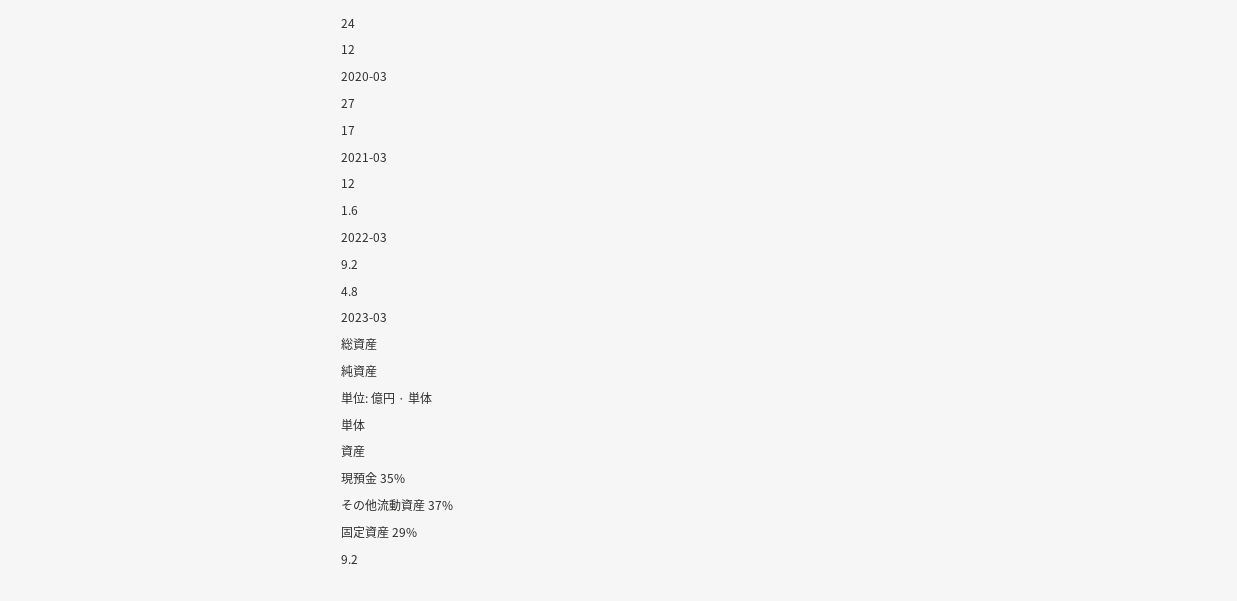24
12
2020-03
27
17
2021-03
12
1.6
2022-03
9.2
4.8
2023-03
総資産
純資産
単位: 億円 · 単体
単体
資産
現預金 35%
その他流動資産 37%
固定資産 29%
9.2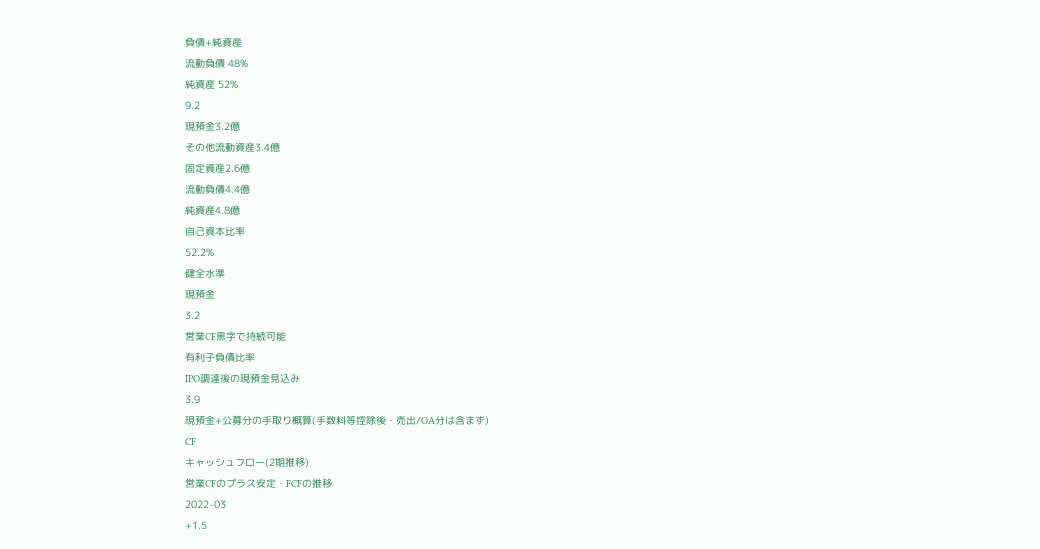負債+純資産
流動負債 48%
純資産 52%
9.2
現預金3.2億
その他流動資産3.4億
固定資産2.6億
流動負債4.4億
純資産4.8億
自己資本比率
52.2%
健全水準
現預金
3.2
営業CF黒字で持続可能
有利子負債比率
IPO調達後の現預金見込み
3.9
現預金+公募分の手取り概算(手数料等控除後・売出/OA分は含まず)
CF
キャッシュフロー(2期推移)
営業CFのプラス安定・FCFの推移
2022-03
+1.5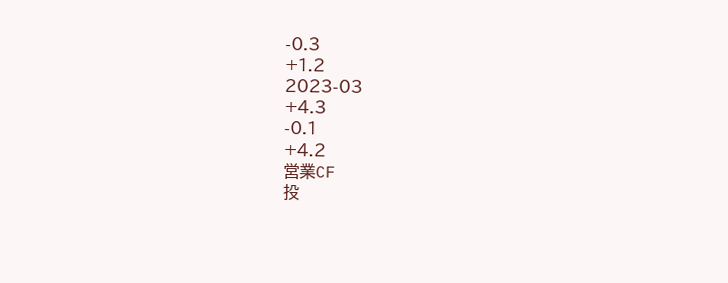-0.3
+1.2
2023-03
+4.3
-0.1
+4.2
営業CF
投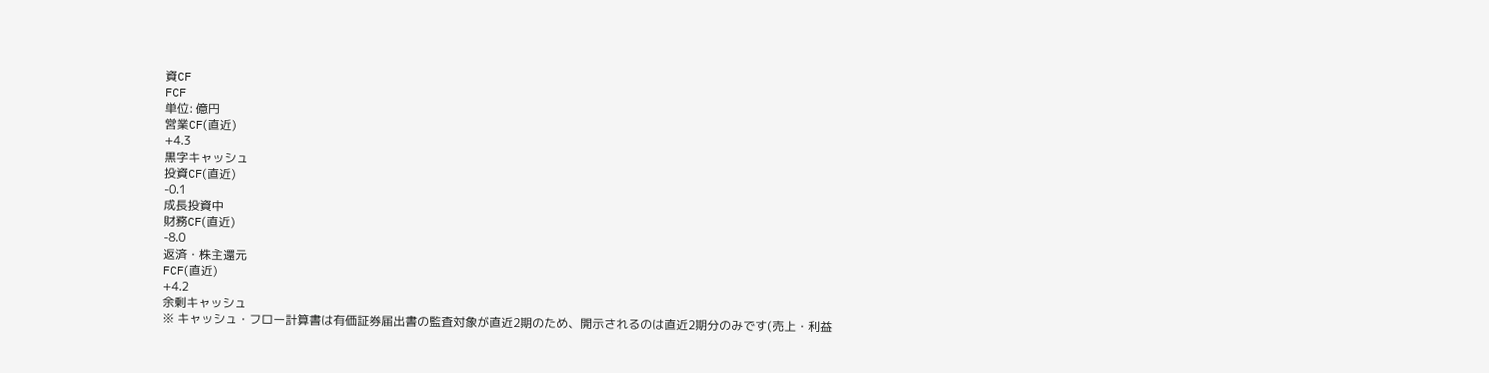資CF
FCF
単位: 億円
営業CF(直近)
+4.3
黒字キャッシュ
投資CF(直近)
-0.1
成長投資中
財務CF(直近)
-8.0
返済・株主還元
FCF(直近)
+4.2
余剰キャッシュ
※ キャッシュ・フロー計算書は有価証券届出書の監査対象が直近2期のため、開示されるのは直近2期分のみです(売上・利益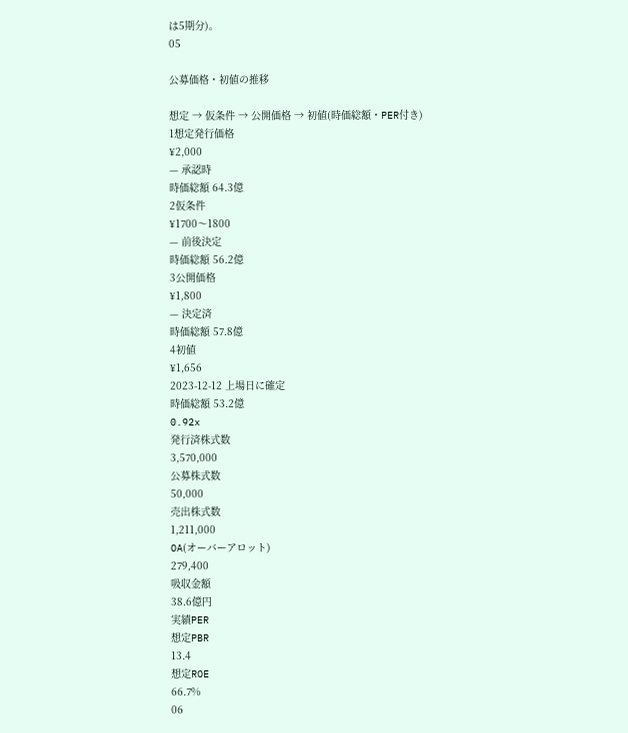は5期分)。
05

公募価格・初値の推移

想定 → 仮条件 → 公開価格 → 初値(時価総額・PER付き)
1想定発行価格
¥2,000
— 承認時
時価総額 64.3億
2仮条件
¥1700〜1800
— 前後決定
時価総額 56.2億
3公開価格
¥1,800
— 決定済
時価総額 57.8億
4初値
¥1,656
2023-12-12 上場日に確定
時価総額 53.2億
0.92x
発行済株式数
3,570,000
公募株式数
50,000
売出株式数
1,211,000
OA(オーバーアロット)
279,400
吸収金額
38.6億円
実績PER
想定PBR
13.4
想定ROE
66.7%
06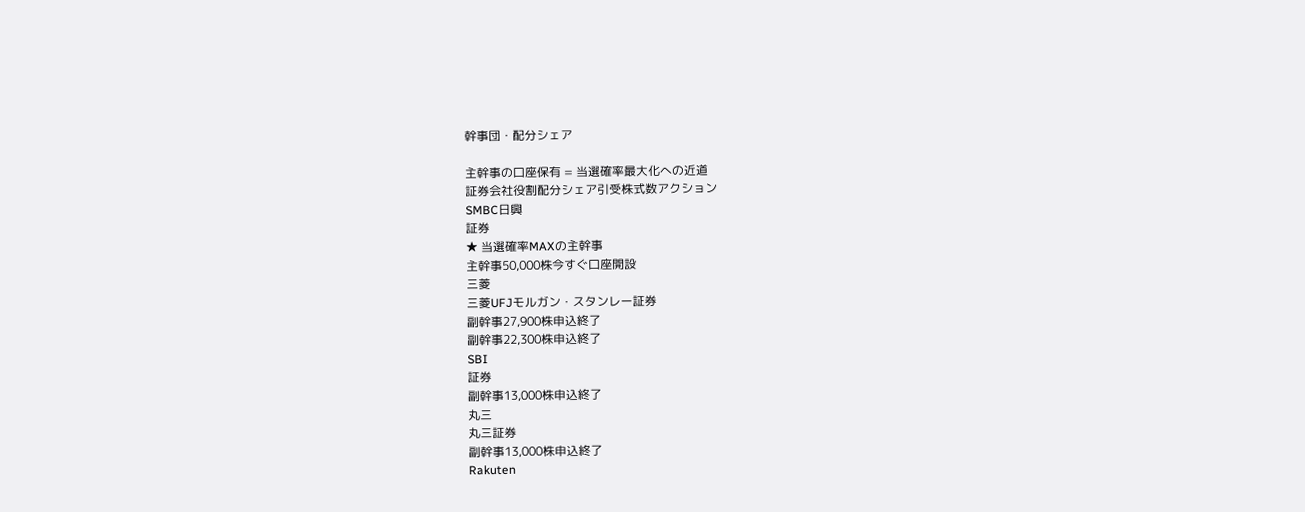幹事団・配分シェア

主幹事の口座保有 = 当選確率最大化への近道
証券会社役割配分シェア引受株式数アクション
SMBC日興
証券
★ 当選確率MAXの主幹事
主幹事50,000株今すぐ口座開設
三菱
三菱UFJモルガン・スタンレー証券
副幹事27,900株申込終了
副幹事22,300株申込終了
SBI
証券
副幹事13,000株申込終了
丸三
丸三証券
副幹事13,000株申込終了
Rakuten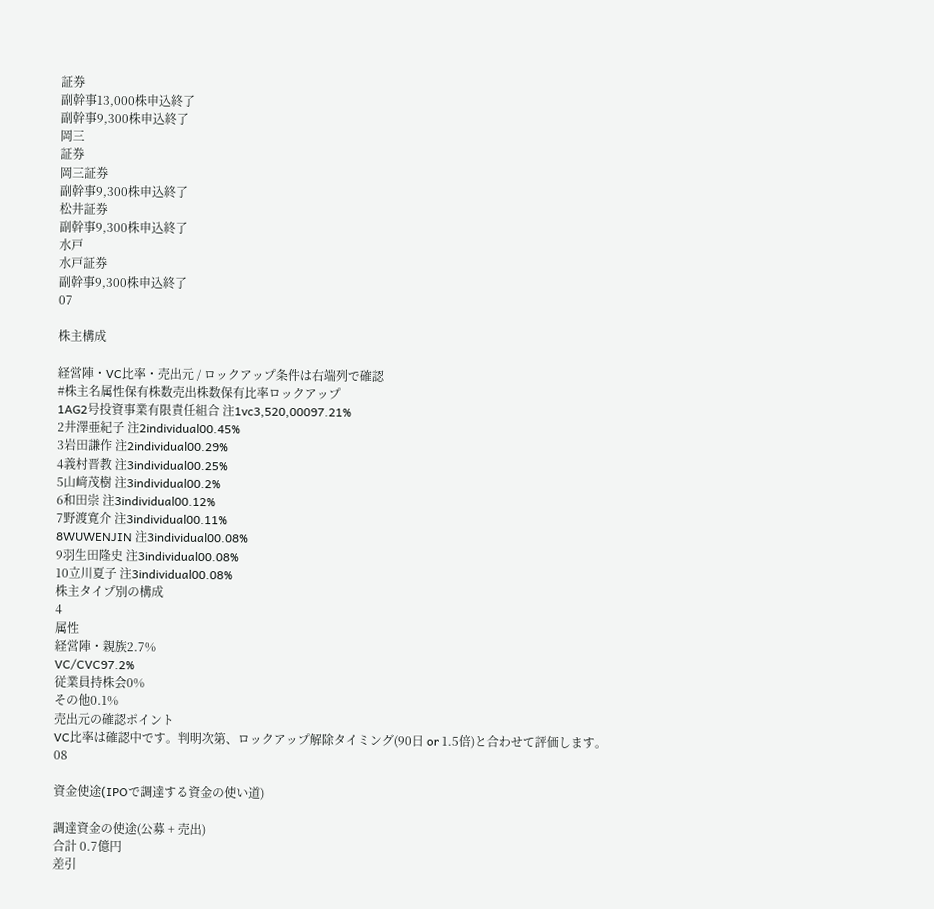証券
副幹事13,000株申込終了
副幹事9,300株申込終了
岡三
証券
岡三証券
副幹事9,300株申込終了
松井証券
副幹事9,300株申込終了
水戸
水戸証券
副幹事9,300株申込終了
07

株主構成

経営陣・VC比率・売出元 / ロックアップ条件は右端列で確認
#株主名属性保有株数売出株数保有比率ロックアップ
1AG2号投資事業有限責任組合 注1vc3,520,00097.21%
2井澤亜紀子 注2individual00.45%
3岩田謙作 注2individual00.29%
4義村晋教 注3individual00.25%
5山﨑茂樹 注3individual00.2%
6和田崇 注3individual00.12%
7野渡寛介 注3individual00.11%
8WUWENJIN 注3individual00.08%
9羽生田隆史 注3individual00.08%
10立川夏子 注3individual00.08%
株主タイプ別の構成
4
属性
経営陣・親族2.7%
VC/CVC97.2%
従業員持株会0%
その他0.1%
売出元の確認ポイント
VC比率は確認中です。判明次第、ロックアップ解除タイミング(90日 or 1.5倍)と合わせて評価します。
08

資金使途(IPOで調達する資金の使い道)

調達資金の使途(公募 + 売出)
合計 0.7億円
差引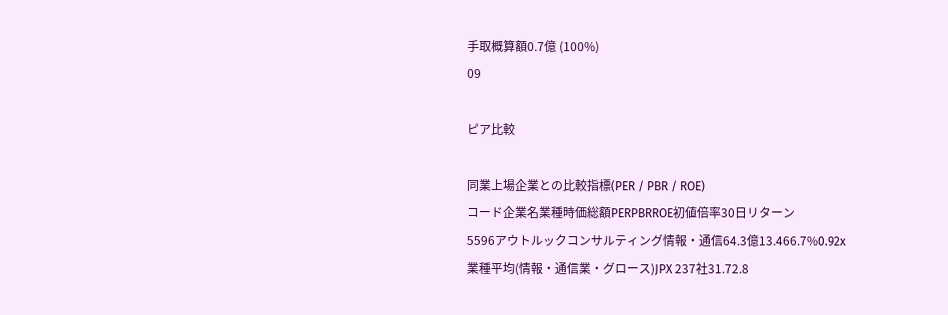手取概算額0.7億 (100%)
09

ピア比較

同業上場企業との比較指標(PER / PBR / ROE)
コード企業名業種時価総額PERPBRROE初値倍率30日リターン
5596アウトルックコンサルティング情報・通信64.3億13.466.7%0.92x
業種平均(情報・通信業・グロース)JPX 237社31.72.8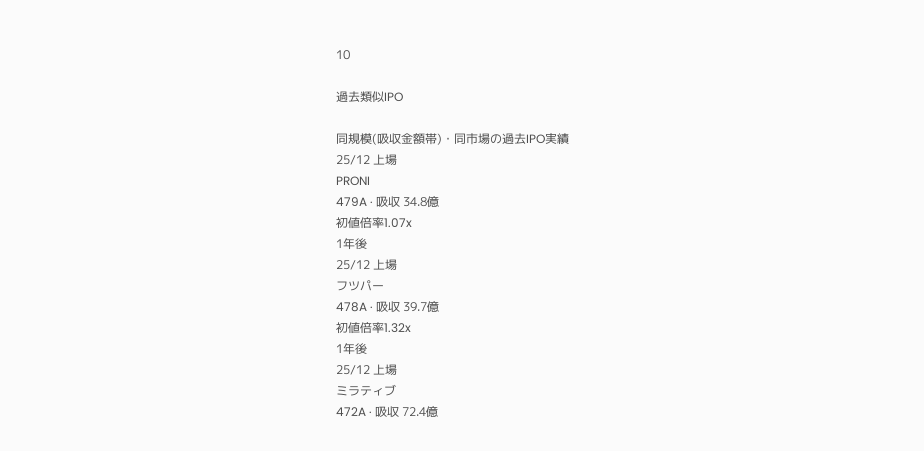10

過去類似IPO

同規模(吸収金額帯)・同市場の過去IPO実績
25/12 上場
PRONI
479A · 吸収 34.8億
初値倍率1.07x
1年後
25/12 上場
フツパー
478A · 吸収 39.7億
初値倍率1.32x
1年後
25/12 上場
ミラティブ
472A · 吸収 72.4億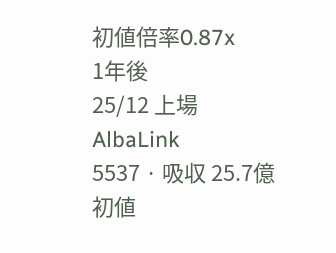初値倍率0.87x
1年後
25/12 上場
AlbaLink
5537 · 吸収 25.7億
初値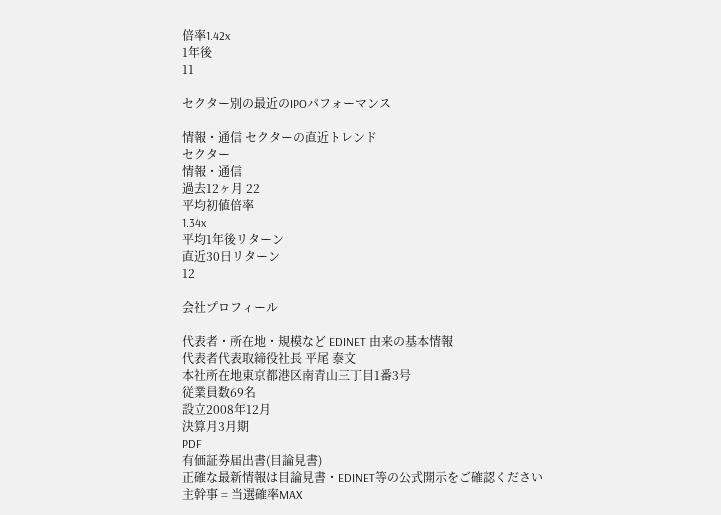倍率1.42x
1年後
11

セクター別の最近のIPOパフォーマンス

情報・通信 セクターの直近トレンド
セクター
情報・通信
過去12ヶ月 22
平均初値倍率
1.34x
平均1年後リターン
直近30日リターン
12

会社プロフィール

代表者・所在地・規模など EDINET 由来の基本情報
代表者代表取締役社長 平尾 泰文
本社所在地東京都港区南青山三丁目1番3号
従業員数69名
設立2008年12月
決算月3月期
PDF
有価証券届出書(目論見書)
正確な最新情報は目論見書・EDINET等の公式開示をご確認ください
主幹事 = 当選確率MAX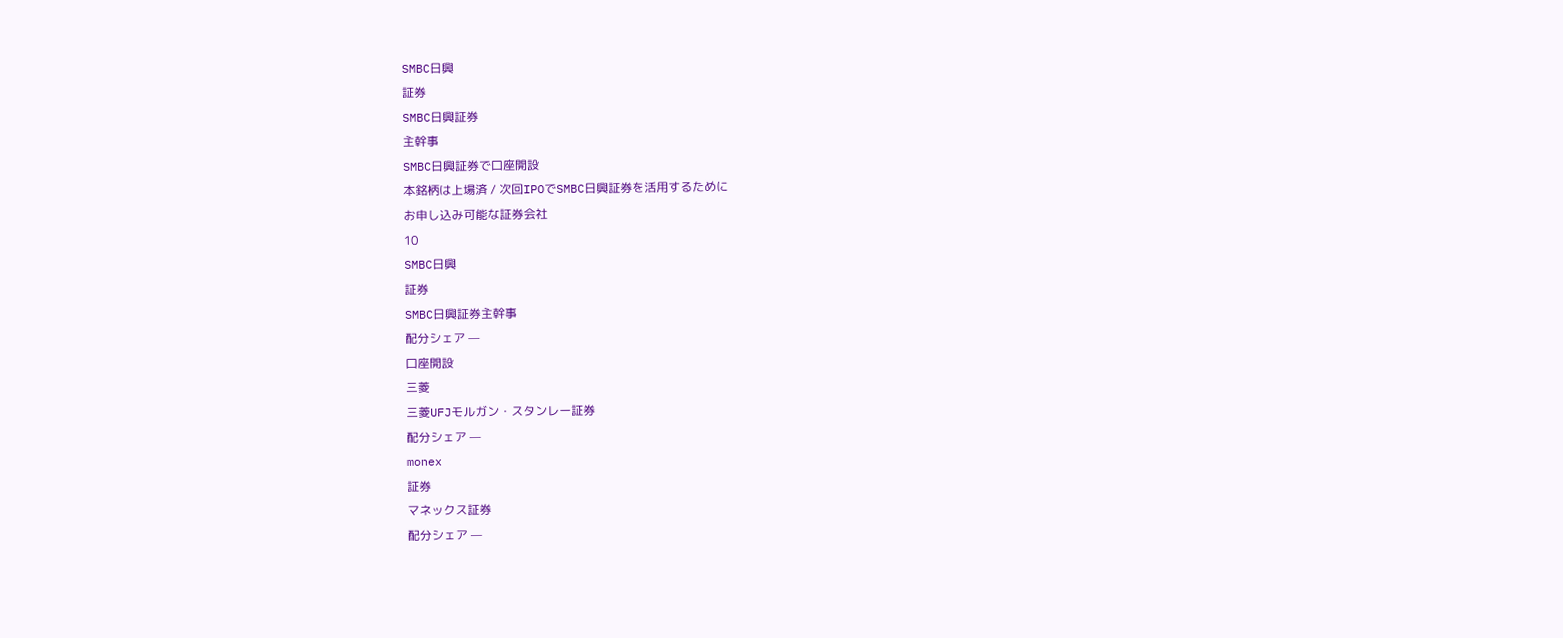SMBC日興
証券
SMBC日興証券
主幹事
SMBC日興証券で口座開設
本銘柄は上場済 / 次回IPOでSMBC日興証券を活用するために
お申し込み可能な証券会社
10
SMBC日興
証券
SMBC日興証券主幹事
配分シェア —
口座開設
三菱
三菱UFJモルガン・スタンレー証券
配分シェア —
monex
証券
マネックス証券
配分シェア —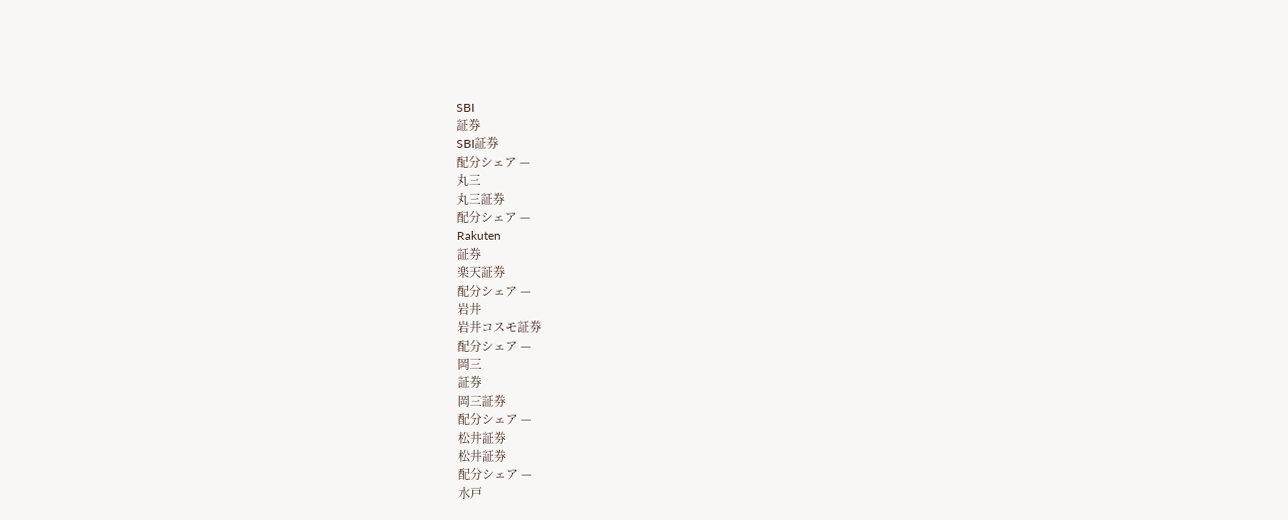SBI
証券
SBI証券
配分シェア —
丸三
丸三証券
配分シェア —
Rakuten
証券
楽天証券
配分シェア —
岩井
岩井コスモ証券
配分シェア —
岡三
証券
岡三証券
配分シェア —
松井証券
松井証券
配分シェア —
水戸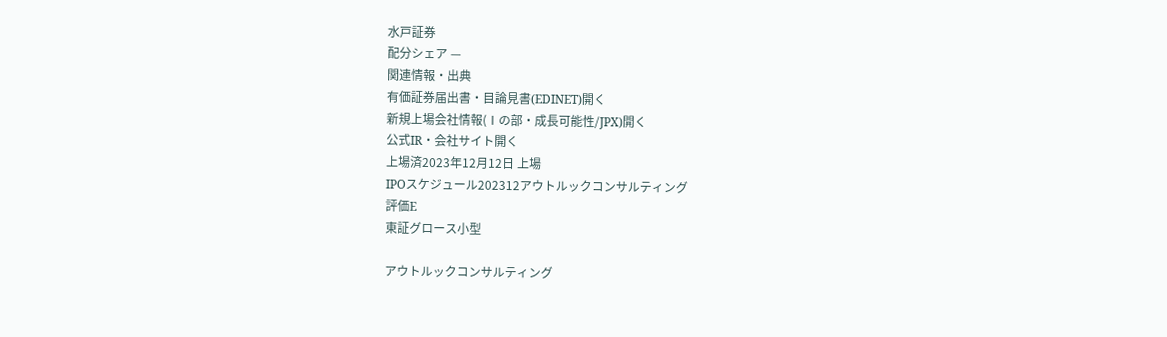水戸証券
配分シェア —
関連情報・出典
有価証券届出書・目論見書(EDINET)開く
新規上場会社情報(Ⅰの部・成長可能性/JPX)開く
公式IR・会社サイト開く
上場済2023年12月12日 上場
IPOスケジュール202312アウトルックコンサルティング
評価E
東証グロース小型

アウトルックコンサルティング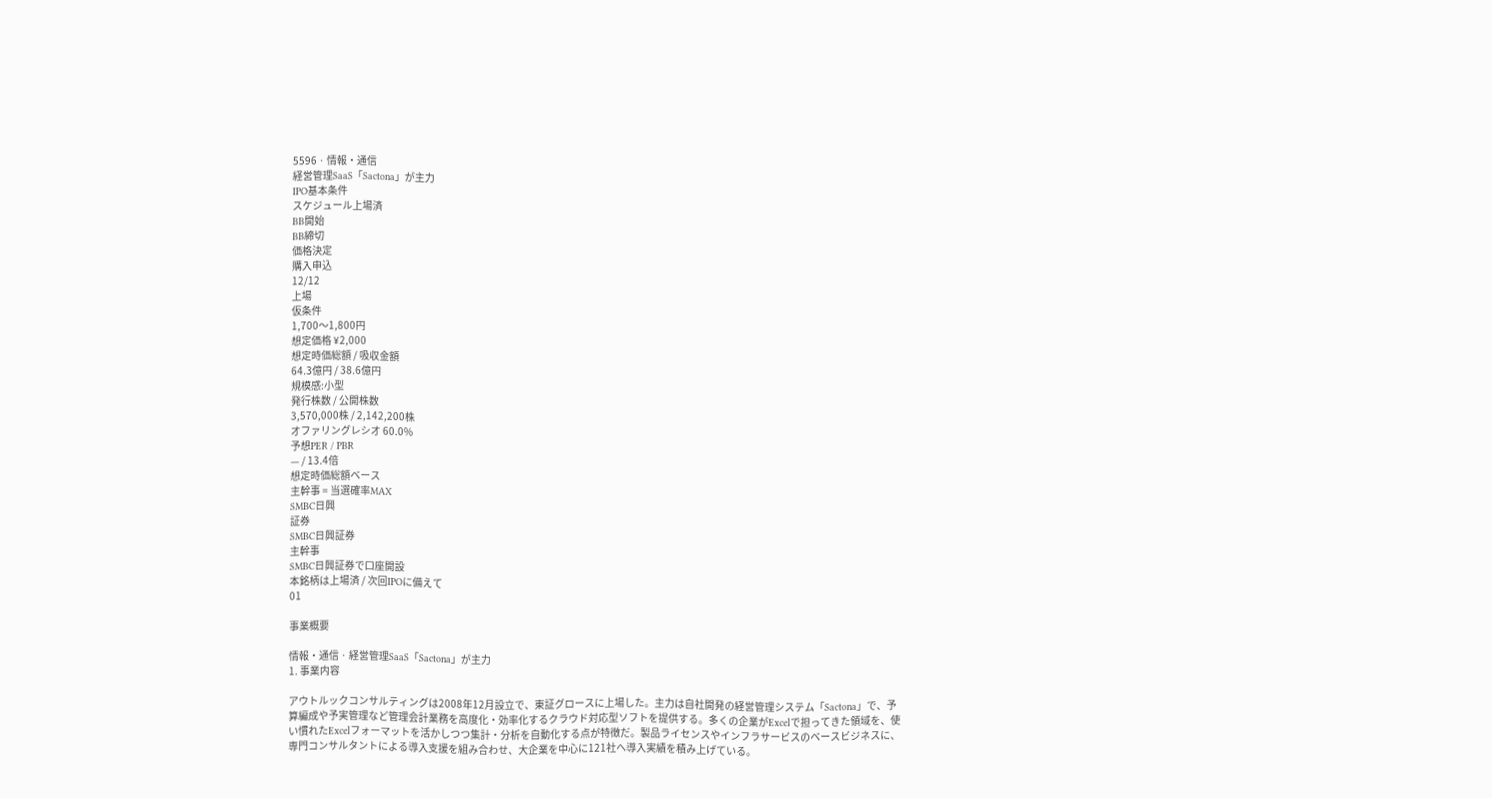5596 · 情報・通信
経営管理SaaS「Sactona」が主力
IPO基本条件
スケジュール上場済
BB開始
BB締切
価格決定
購入申込
12/12
上場
仮条件
1,700〜1,800円
想定価格 ¥2,000
想定時価総額 / 吸収金額
64.3億円 / 38.6億円
規模感:小型
発行株数 / 公開株数
3,570,000株 / 2,142,200株
オファリングレシオ 60.0%
予想PER / PBR
— / 13.4倍
想定時価総額ベース
主幹事 = 当選確率MAX
SMBC日興
証券
SMBC日興証券
主幹事
SMBC日興証券で口座開設
本銘柄は上場済 / 次回IPOに備えて
01

事業概要

情報・通信 · 経営管理SaaS「Sactona」が主力
1. 事業内容

アウトルックコンサルティングは2008年12月設立で、東証グロースに上場した。主力は自社開発の経営管理システム「Sactona」で、予算編成や予実管理など管理会計業務を高度化・効率化するクラウド対応型ソフトを提供する。多くの企業がExcelで担ってきた領域を、使い慣れたExcelフォーマットを活かしつつ集計・分析を自動化する点が特徴だ。製品ライセンスやインフラサービスのベースビジネスに、専門コンサルタントによる導入支援を組み合わせ、大企業を中心に121社へ導入実績を積み上げている。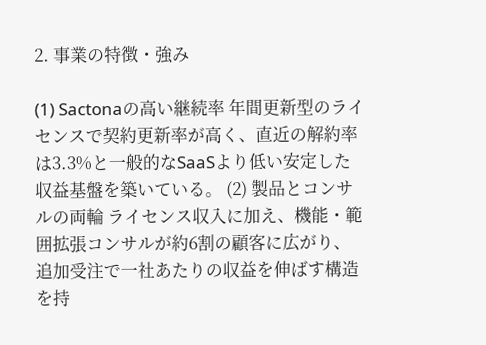2. 事業の特徴・強み

(1) Sactonaの高い継続率 年間更新型のライセンスで契約更新率が高く、直近の解約率は3.3%と一般的なSaaSより低い安定した収益基盤を築いている。 (2) 製品とコンサルの両輪 ライセンス収入に加え、機能・範囲拡張コンサルが約6割の顧客に広がり、追加受注で一社あたりの収益を伸ばす構造を持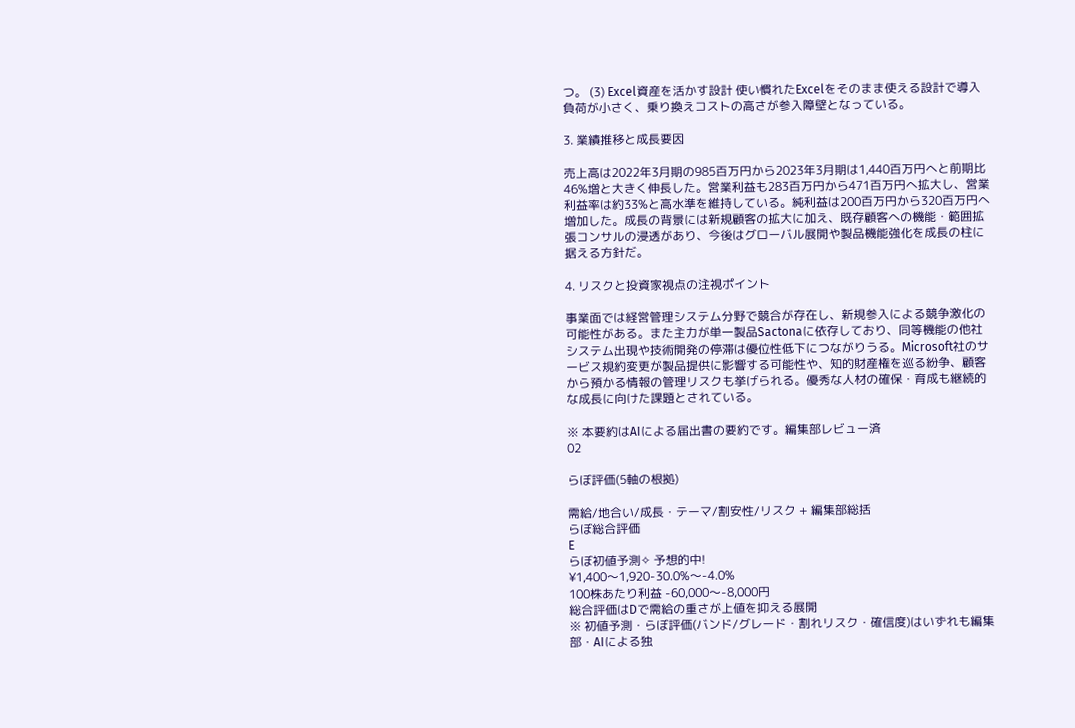つ。 (3) Excel資産を活かす設計 使い慣れたExcelをそのまま使える設計で導入負荷が小さく、乗り換えコストの高さが参入障壁となっている。

3. 業績推移と成長要因

売上高は2022年3月期の985百万円から2023年3月期は1,440百万円へと前期比46%増と大きく伸長した。営業利益も283百万円から471百万円へ拡大し、営業利益率は約33%と高水準を維持している。純利益は200百万円から320百万円へ増加した。成長の背景には新規顧客の拡大に加え、既存顧客への機能・範囲拡張コンサルの浸透があり、今後はグローバル展開や製品機能強化を成長の柱に据える方針だ。

4. リスクと投資家視点の注視ポイント

事業面では経営管理システム分野で競合が存在し、新規参入による競争激化の可能性がある。また主力が単一製品Sactonaに依存しており、同等機能の他社システム出現や技術開発の停滞は優位性低下につながりうる。Microsoft社のサービス規約変更が製品提供に影響する可能性や、知的財産権を巡る紛争、顧客から預かる情報の管理リスクも挙げられる。優秀な人材の確保・育成も継続的な成長に向けた課題とされている。

※ 本要約はAIによる届出書の要約です。編集部レビュー済
02

らぼ評価(5軸の根拠)

需給/地合い/成長・テーマ/割安性/リスク + 編集部総括
らぼ総合評価
E
らぼ初値予測✧ 予想的中!
¥1,400〜1,920-30.0%〜-4.0%
100株あたり利益 -60,000〜-8,000円
総合評価はDで需給の重さが上値を抑える展開
※ 初値予測・らぼ評価(バンド/グレード・割れリスク・確信度)はいずれも編集部・AIによる独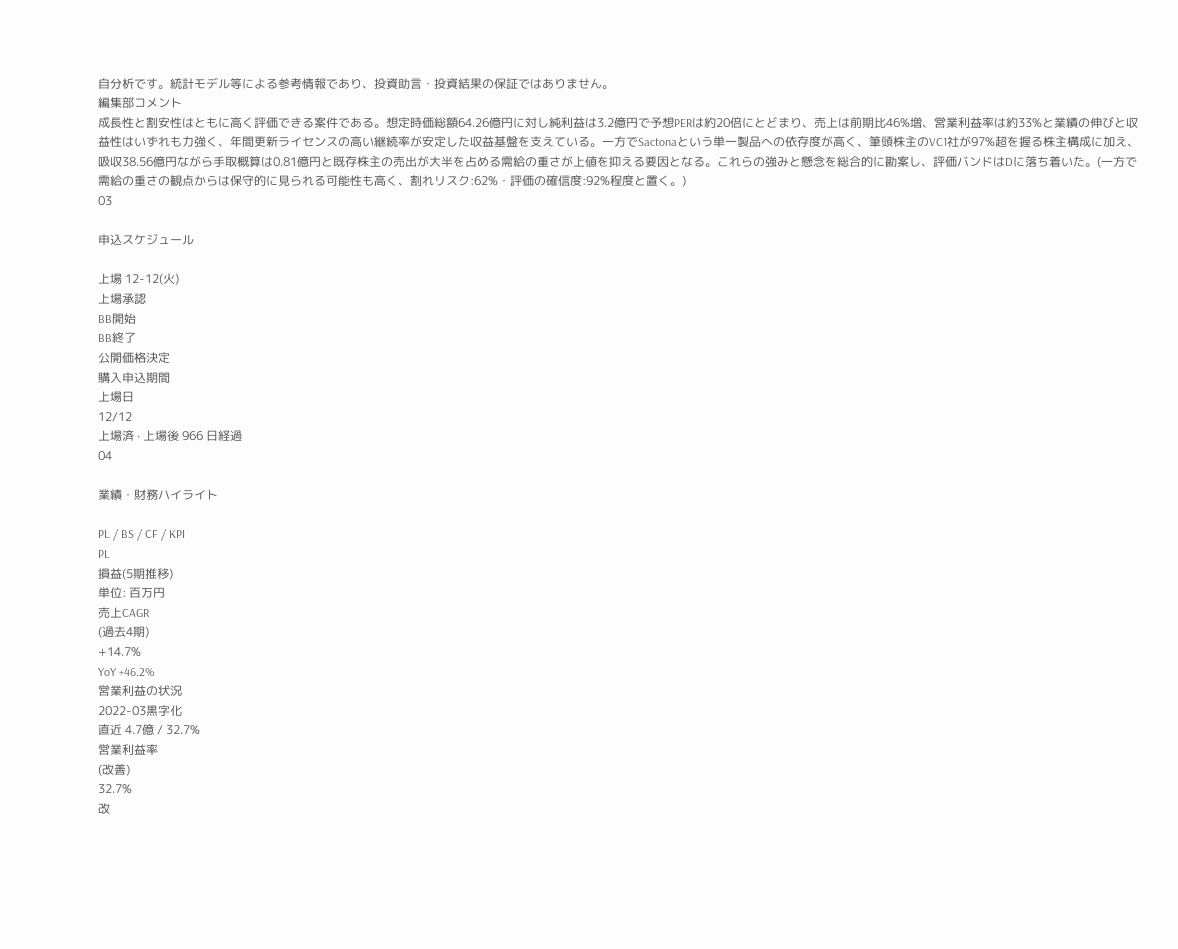自分析です。統計モデル等による参考情報であり、投資助言・投資結果の保証ではありません。
編集部コメント
成長性と割安性はともに高く評価できる案件である。想定時価総額64.26億円に対し純利益は3.2億円で予想PERは約20倍にとどまり、売上は前期比46%増、営業利益率は約33%と業績の伸びと収益性はいずれも力強く、年間更新ライセンスの高い継続率が安定した収益基盤を支えている。一方でSactonaという単一製品への依存度が高く、筆頭株主のVC1社が97%超を握る株主構成に加え、吸収38.56億円ながら手取概算は0.81億円と既存株主の売出が大半を占める需給の重さが上値を抑える要因となる。これらの強みと懸念を総合的に勘案し、評価バンドはDに落ち着いた。(一方で需給の重さの観点からは保守的に見られる可能性も高く、割れリスク:62%・評価の確信度:92%程度と置く。)
03

申込スケジュール

上場 12-12(火)
上場承認
BB開始
BB終了
公開価格決定
購入申込期間
上場日
12/12
上場済 · 上場後 966 日経過
04

業績・財務ハイライト

PL / BS / CF / KPI
PL
損益(5期推移)
単位: 百万円
売上CAGR
(過去4期)
+14.7%
YoY +46.2%
営業利益の状況
2022-03黒字化
直近 4.7億 / 32.7%
営業利益率
(改善)
32.7%
改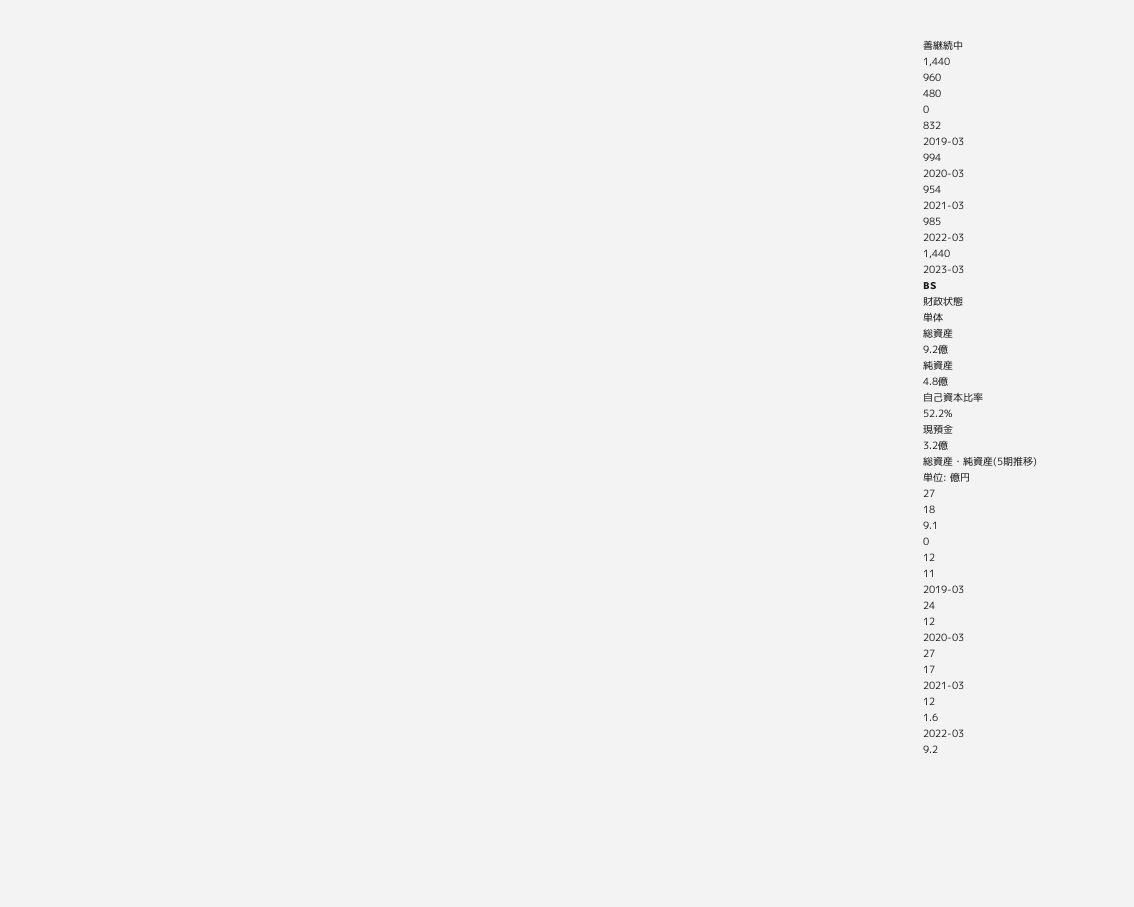善継続中
1,440
960
480
0
832
2019-03
994
2020-03
954
2021-03
985
2022-03
1,440
2023-03
BS
財政状態
単体
総資産
9.2億
純資産
4.8億
自己資本比率
52.2%
現預金
3.2億
総資産・純資産(5期推移)
単位: 億円
27
18
9.1
0
12
11
2019-03
24
12
2020-03
27
17
2021-03
12
1.6
2022-03
9.2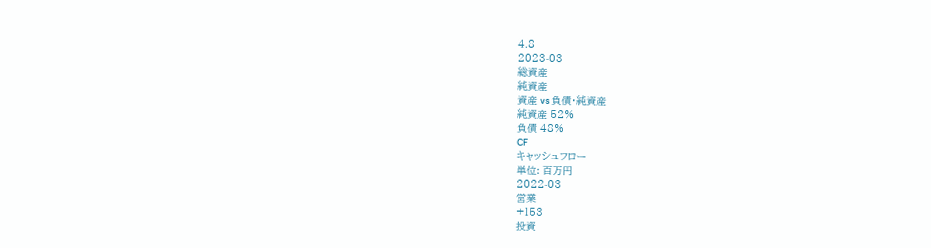4.8
2023-03
総資産
純資産
資産 vs 負債・純資産
純資産 52%
負債 48%
CF
キャッシュフロー
単位: 百万円
2022-03
営業
+153
投資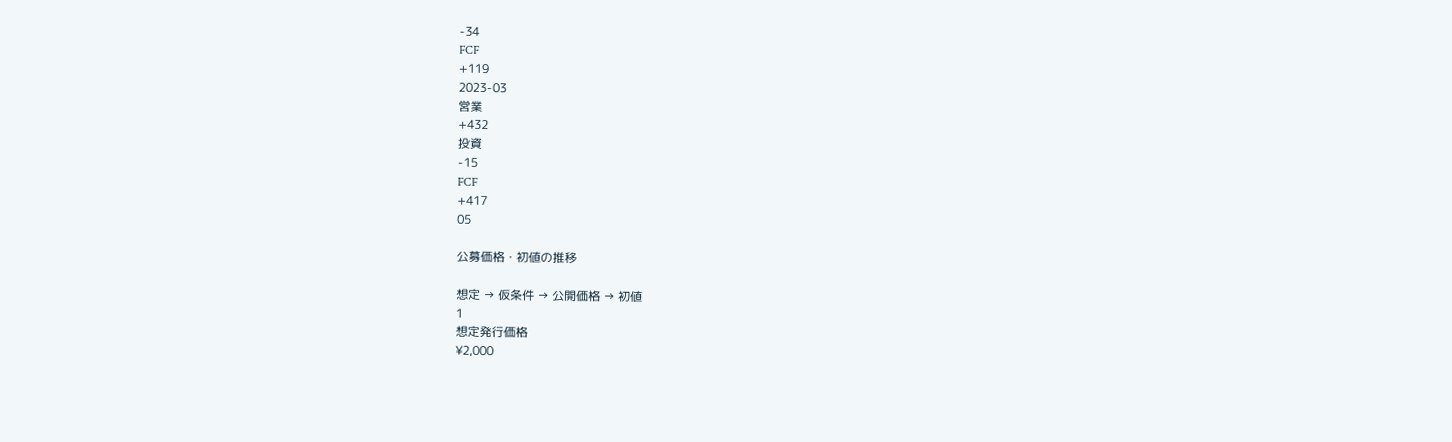-34
FCF
+119
2023-03
営業
+432
投資
-15
FCF
+417
05

公募価格・初値の推移

想定 → 仮条件 → 公開価格 → 初値
1
想定発行価格
¥2,000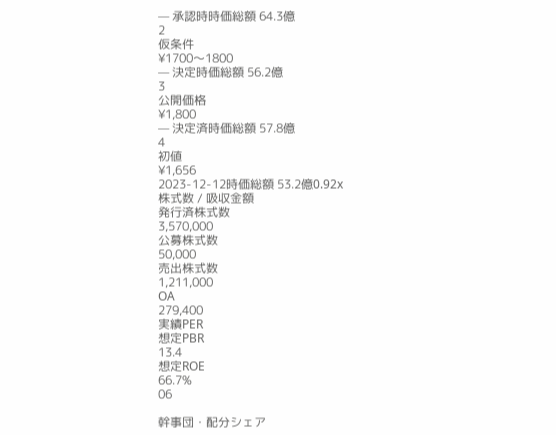— 承認時時価総額 64.3億
2
仮条件
¥1700〜1800
— 決定時価総額 56.2億
3
公開価格
¥1,800
— 決定済時価総額 57.8億
4
初値
¥1,656
2023-12-12時価総額 53.2億0.92x
株式数 / 吸収金額
発行済株式数
3,570,000
公募株式数
50,000
売出株式数
1,211,000
OA
279,400
実績PER
想定PBR
13.4
想定ROE
66.7%
06

幹事団・配分シェア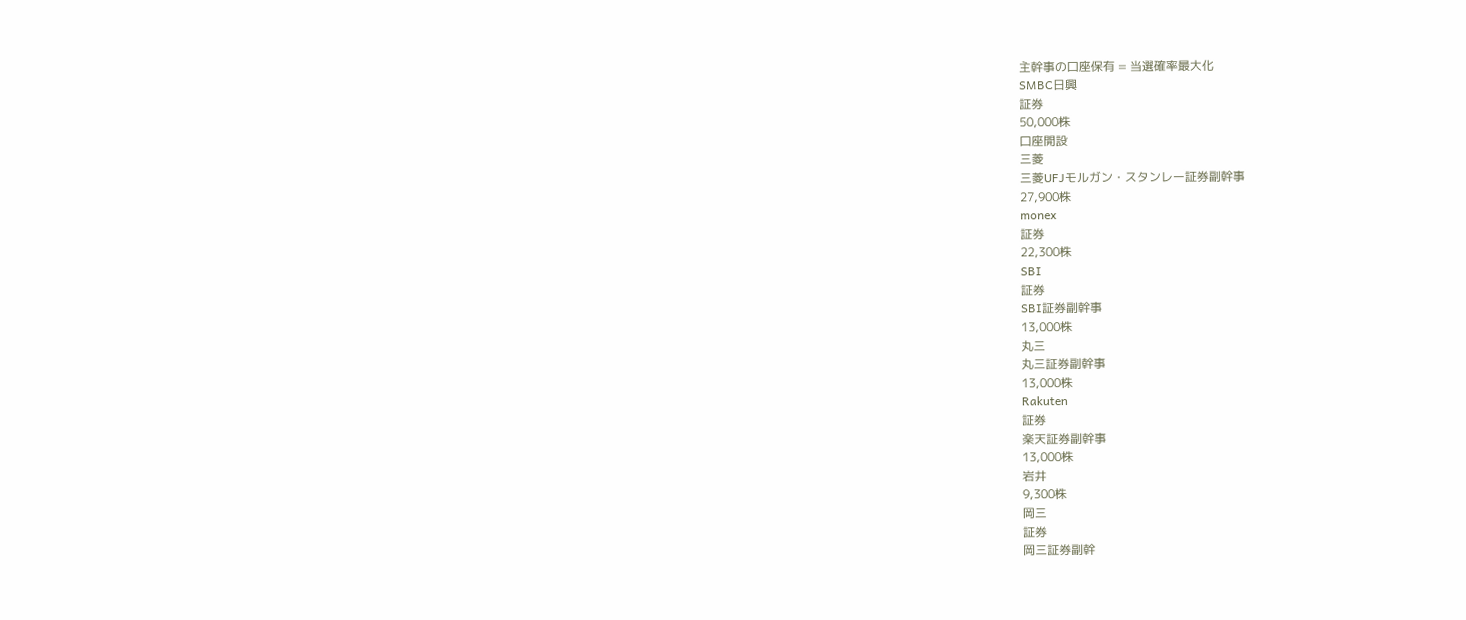主幹事の口座保有 = 当選確率最大化
SMBC日興
証券
50,000株
口座開設
三菱
三菱UFJモルガン・スタンレー証券副幹事
27,900株
monex
証券
22,300株
SBI
証券
SBI証券副幹事
13,000株
丸三
丸三証券副幹事
13,000株
Rakuten
証券
楽天証券副幹事
13,000株
岩井
9,300株
岡三
証券
岡三証券副幹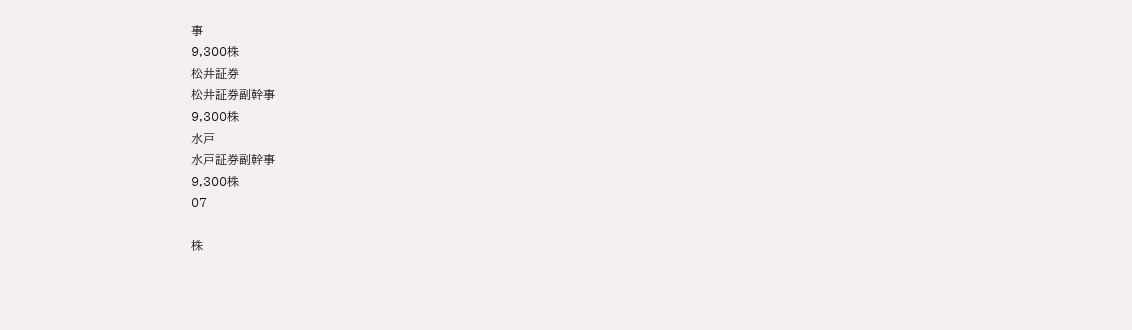事
9,300株
松井証券
松井証券副幹事
9,300株
水戸
水戸証券副幹事
9,300株
07

株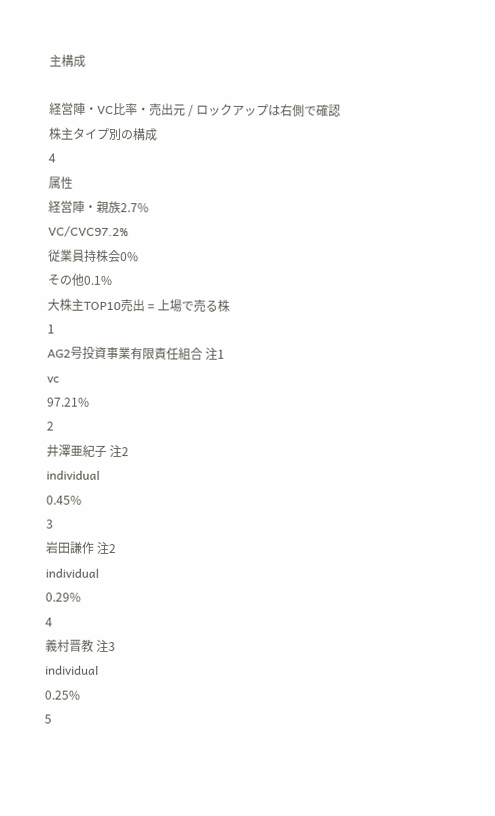主構成

経営陣・VC比率・売出元 / ロックアップは右側で確認
株主タイプ別の構成
4
属性
経営陣・親族2.7%
VC/CVC97.2%
従業員持株会0%
その他0.1%
大株主TOP10売出 = 上場で売る株
1
AG2号投資事業有限責任組合 注1
vc
97.21%
2
井澤亜紀子 注2
individual
0.45%
3
岩田謙作 注2
individual
0.29%
4
義村晋教 注3
individual
0.25%
5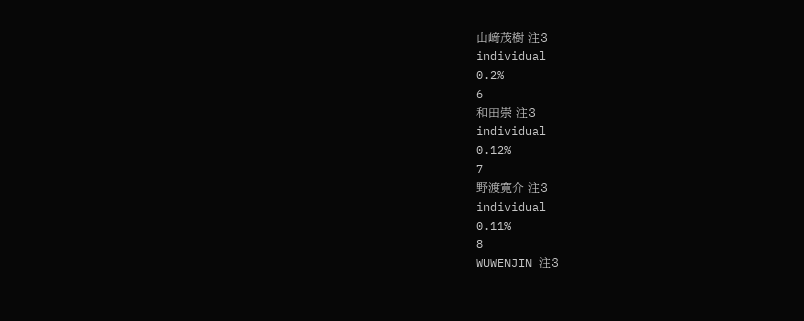山﨑茂樹 注3
individual
0.2%
6
和田崇 注3
individual
0.12%
7
野渡寛介 注3
individual
0.11%
8
WUWENJIN 注3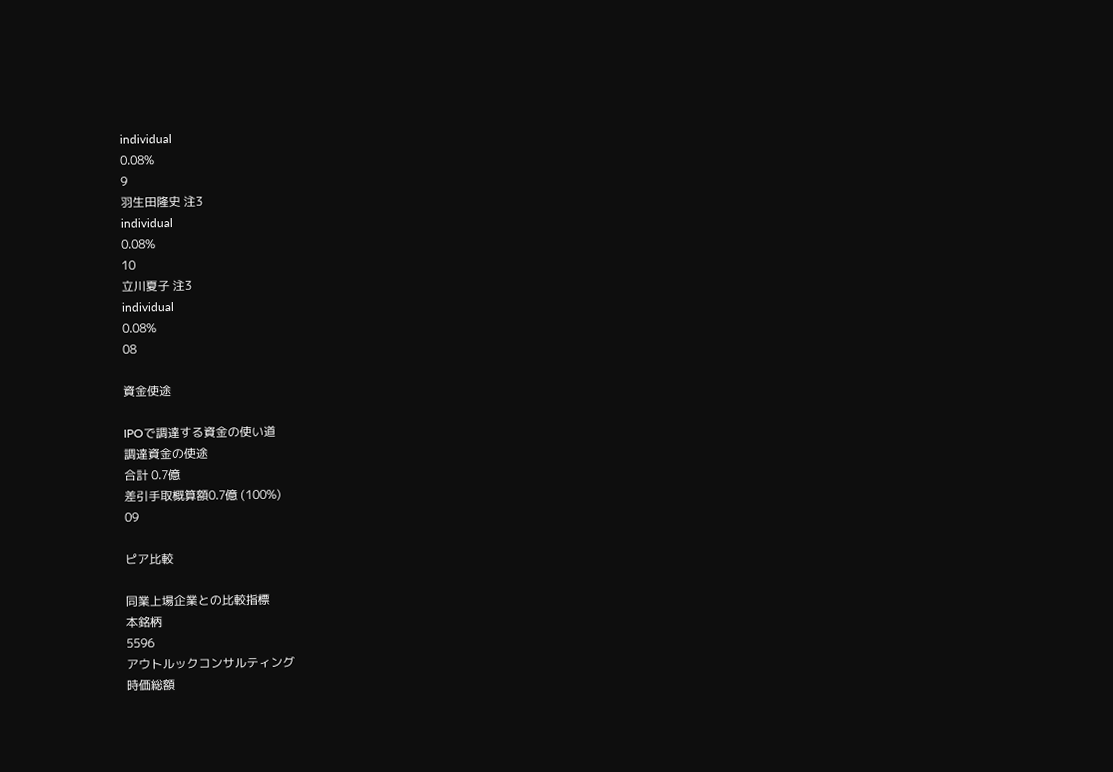individual
0.08%
9
羽生田隆史 注3
individual
0.08%
10
立川夏子 注3
individual
0.08%
08

資金使途

IPOで調達する資金の使い道
調達資金の使途
合計 0.7億
差引手取概算額0.7億 (100%)
09

ピア比較

同業上場企業との比較指標
本銘柄
5596
アウトルックコンサルティング
時価総額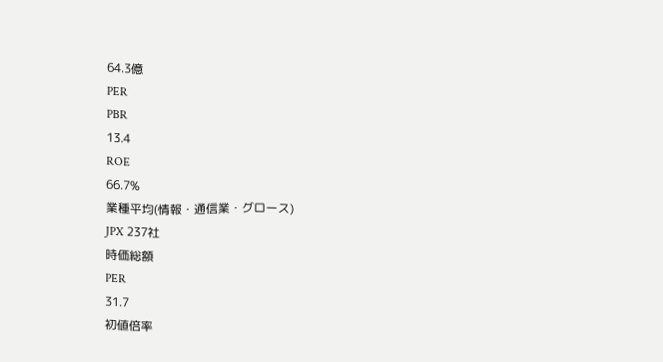64.3億
PER
PBR
13.4
ROE
66.7%
業種平均(情報・通信業・グロース)
JPX 237社
時価総額
PER
31.7
初値倍率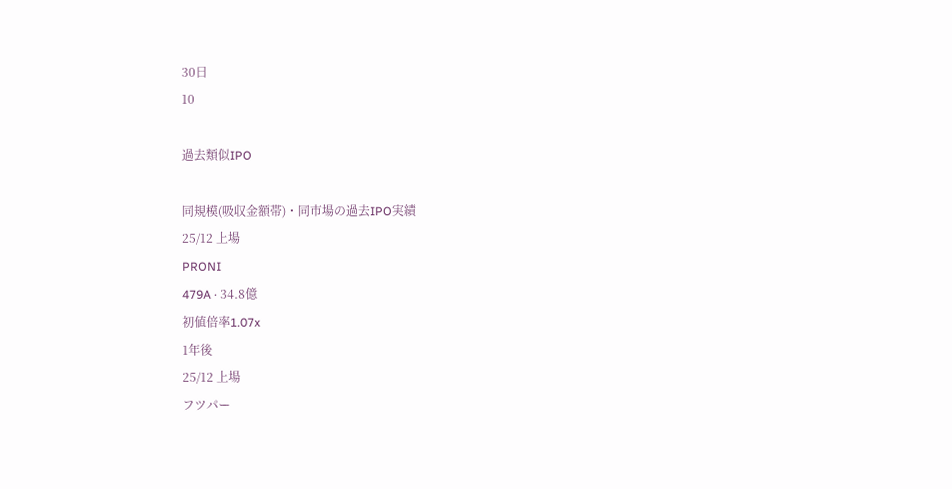30日
10

過去類似IPO

同規模(吸収金額帯)・同市場の過去IPO実績
25/12 上場
PRONI
479A · 34.8億
初値倍率1.07x
1年後
25/12 上場
フツパー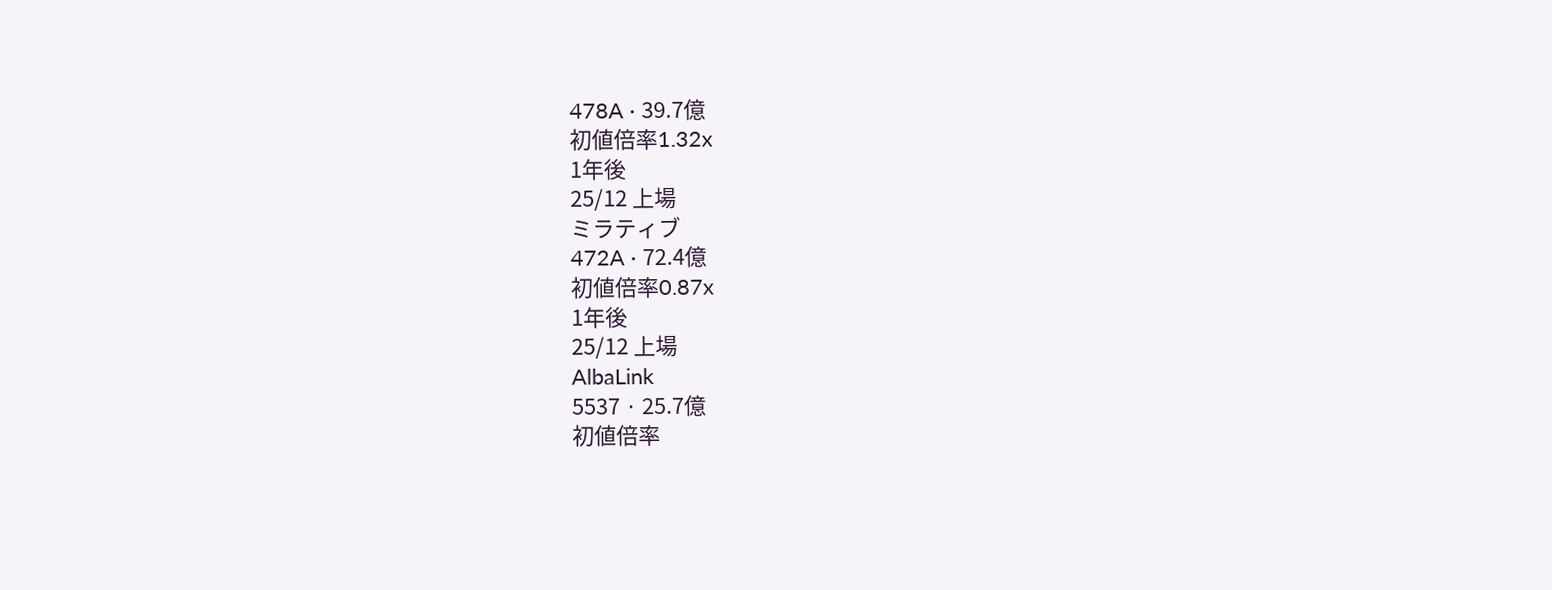478A · 39.7億
初値倍率1.32x
1年後
25/12 上場
ミラティブ
472A · 72.4億
初値倍率0.87x
1年後
25/12 上場
AlbaLink
5537 · 25.7億
初値倍率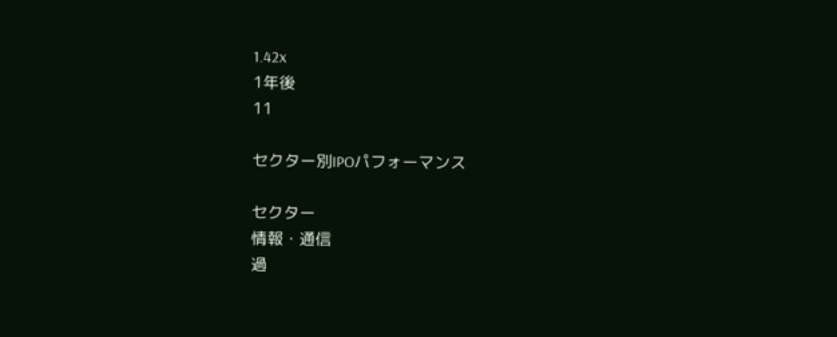1.42x
1年後
11

セクター別IPOパフォーマンス

セクター
情報・通信
過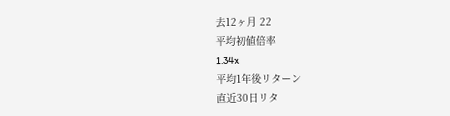去12ヶ月 22
平均初値倍率
1.34x
平均1年後リターン
直近30日リタ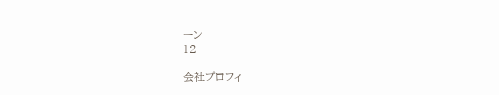ーン
12

会社プロフィ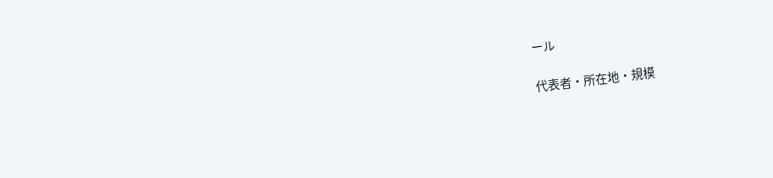ール

代表者・所在地・規模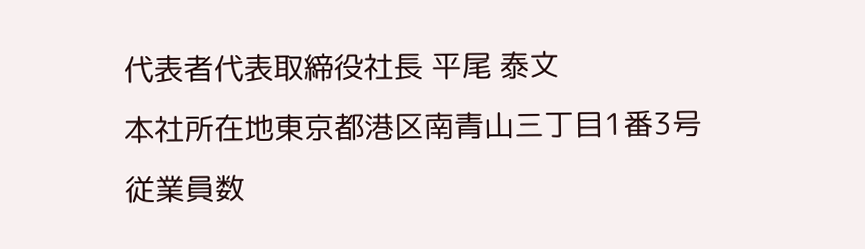代表者代表取締役社長 平尾 泰文
本社所在地東京都港区南青山三丁目1番3号
従業員数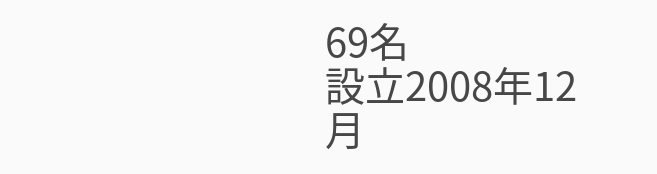69名
設立2008年12月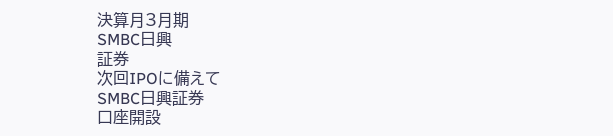決算月3月期
SMBC日興
証券
次回IPOに備えて
SMBC日興証券
口座開設